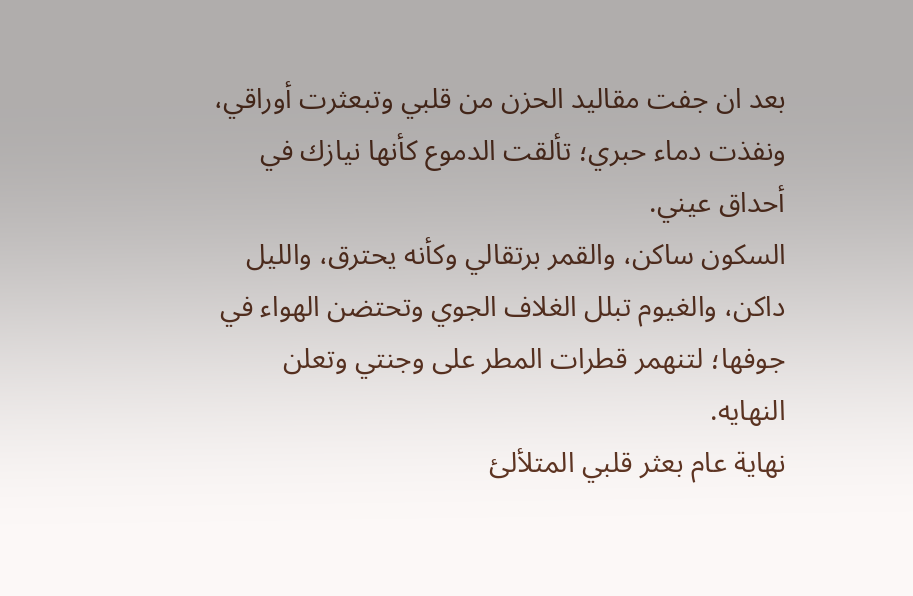بعد ان جفت مقاليد الحزن من قلبي وتبعثرت أوراقي، ونفذت دماء حبري؛ تألقت الدموع كأنها نيازك في أحداق عيني.
السكون ساكن، والقمر برتقالي وكأنه يحترق، والليل داكن، والغيوم تبلل الغلاف الجوي وتحتضن الهواء في جوفها؛ لتنهمر قطرات المطر على وجنتي وتعلن النهايه.
نهاية عام بعثر قلبي المتلألئ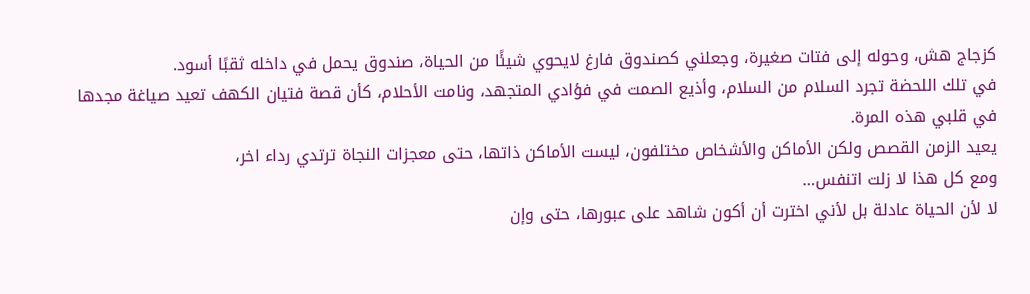كزجاج هش، وحوله إلى فتات صغيرة، وجعلني كصندوق فارغ لايحوي شيئًا من الحياة، صندوق يحمل في داخله ثقبًا أسود.
في تلك اللحضة تجرد السلام من السلام، وأذيع الصمت في فؤادي المتجهد، ونامت الأحلام، كأن قصة فتيان الكهف تعيد صياغة مجدها في قلبي هذه المرة.
يعيد الزمن القصص ولكن الأماكن والأشخاص مختلفون، ليست الأماكن ذاتها، حتى معجزات النجاة ترتدي رداء اخر،
ومع كل هذا لا زلت اتنفس…
لا لأن الحياة عادلة بل لأني اخترت أن أكون شاهد على عبورها، حتى وإن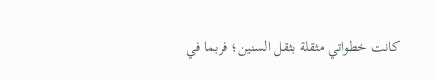كانت خطواتي مثقلة بثقل السنين؛ فربما في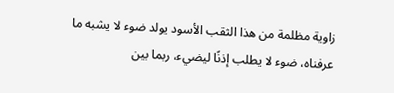زاوية مظلمة من هذا الثقب الأسود يولد ضوء لا يشبه ما عرفناه، ضوء لا يطلب إذنًا ليضيء، ربما بين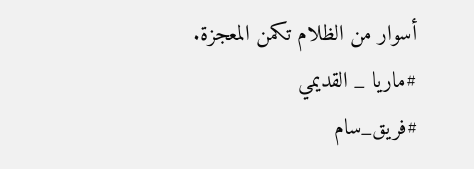أسوار من الظلام تكمن المعجزة.
#ماريا _ القديمي
#فريق_سام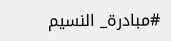#مبادرة_ النسيم